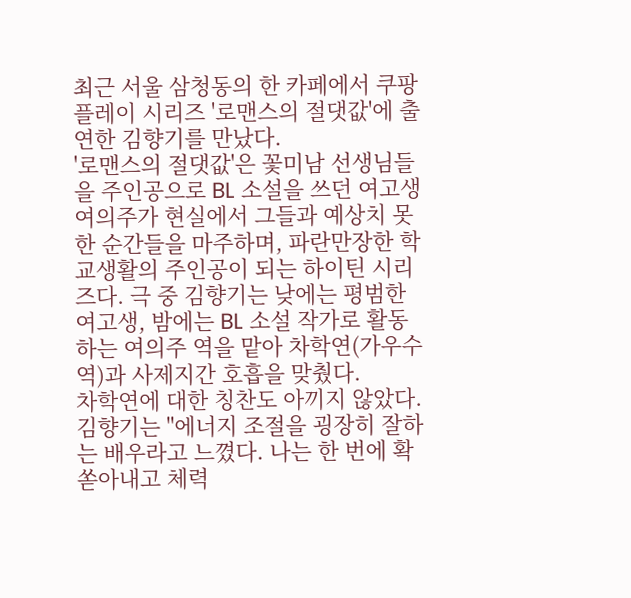최근 서울 삼청동의 한 카페에서 쿠팡플레이 시리즈 '로맨스의 절댓값'에 출연한 김향기를 만났다.
'로맨스의 절댓값'은 꽃미남 선생님들을 주인공으로 BL 소설을 쓰던 여고생 여의주가 현실에서 그들과 예상치 못한 순간들을 마주하며, 파란만장한 학교생활의 주인공이 되는 하이틴 시리즈다. 극 중 김향기는 낮에는 평범한 여고생, 밤에는 BL 소설 작가로 활동하는 여의주 역을 맡아 차학연(가우수 역)과 사제지간 호흡을 맞췄다.
차학연에 대한 칭찬도 아끼지 않았다. 김향기는 "에너지 조절을 굉장히 잘하는 배우라고 느꼈다. 나는 한 번에 확 쏟아내고 체력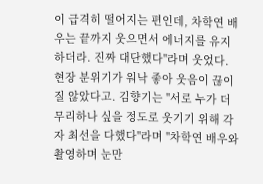이 급격히 떨어지는 편인데, 차학연 배우는 끝까지 웃으면서 에너지를 유지하더라. 진짜 대단했다"라며 웃었다.
현장 분위기가 워낙 좋아 웃음이 끊이질 않았다고. 김향기는 "서로 누가 더 무리하나 싶을 정도로 웃기기 위해 각자 최선을 다했다"라며 "차학연 배우와 촬영하며 눈만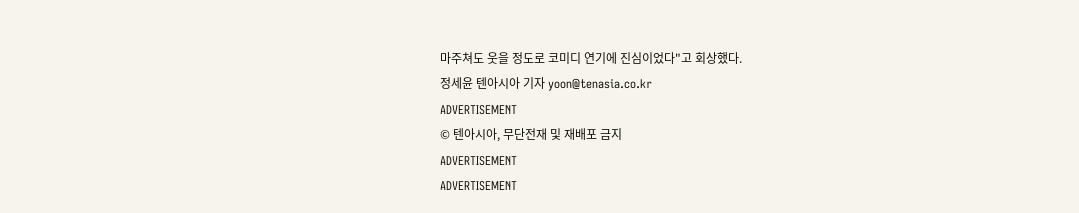마주쳐도 웃을 정도로 코미디 연기에 진심이었다"고 회상했다.
정세윤 텐아시아 기자 yoon@tenasia.co.kr
ADVERTISEMENT
© 텐아시아, 무단전재 및 재배포 금지
ADVERTISEMENT
ADVERTISEMENT